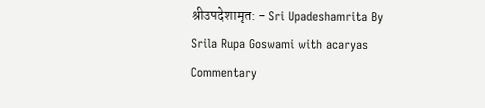श्रीउपदेशामृत: - Sri Upadeshamrita By Srila Rupa Goswami with acaryas Commentary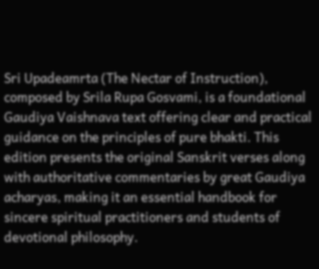Sri Upadeamrta (The Nectar of Instruction), composed by Srila Rupa Gosvami, is a foundational Gaudiya Vaishnava text offering clear and practical guidance on the principles of pure bhakti. This edition presents the original Sanskrit verses along with authoritative commentaries by great Gaudiya acharyas, making it an essential handbook for sincere spiritual practitioners and students of devotional philosophy.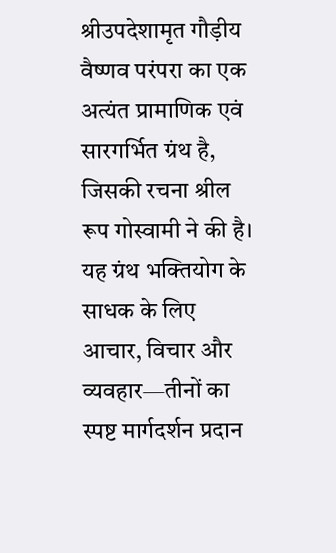श्रीउपदेशामृत गौड़ीय वैष्णव परंपरा का एक अत्यंत प्रामाणिक एवं सारगर्भित ग्रंथ है, जिसकी रचना श्रील रूप गोस्वामी ने की है। यह ग्रंथ भक्तियोग के साधक के लिए आचार, विचार और व्यवहार—तीनों का स्पष्ट मार्गदर्शन प्रदान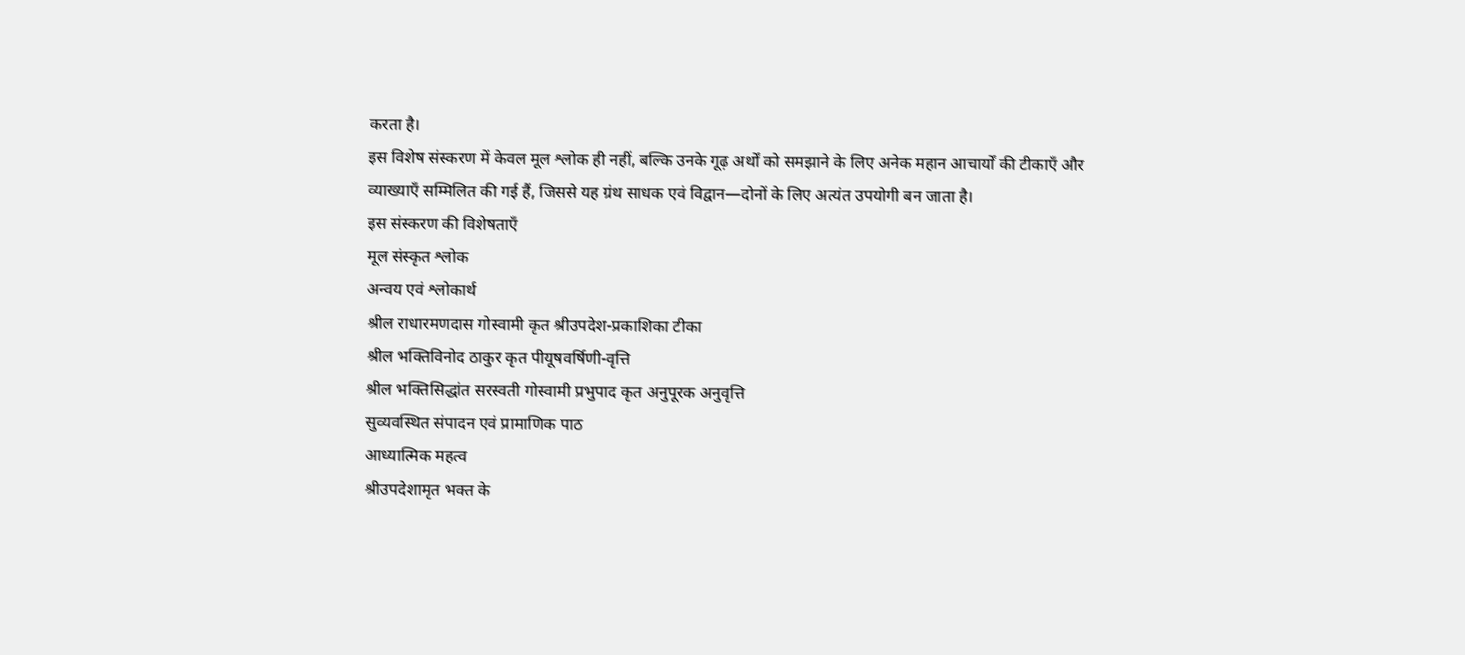करता है।
इस विशेष संस्करण में केवल मूल श्लोक ही नहीं, बल्कि उनके गूढ़ अर्थों को समझाने के लिए अनेक महान आचार्यों की टीकाएँ और व्याख्याएँ सम्मिलित की गई हैं, जिससे यह ग्रंथ साधक एवं विद्वान—दोनों के लिए अत्यंत उपयोगी बन जाता है।
इस संस्करण की विशेषताएँ
मूल संस्कृत श्लोक
अन्वय एवं श्लोकार्थ
श्रील राधारमणदास गोस्वामी कृत श्रीउपदेश-प्रकाशिका टीका
श्रील भक्तिविनोद ठाकुर कृत पीयूषवर्षिणी-वृत्ति
श्रील भक्तिसिद्धांत सरस्वती गोस्वामी प्रभुपाद कृत अनुपूरक अनुवृत्ति
सुव्यवस्थित संपादन एवं प्रामाणिक पाठ
आध्यात्मिक महत्व
श्रीउपदेशामृत भक्त के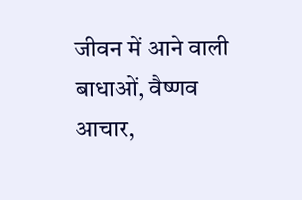जीवन में आने वाली बाधाओं, वैष्णव आचार,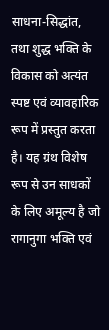साधना-सिद्धांत, तथा शुद्ध भक्ति के विकास को अत्यंत स्पष्ट एवं व्यावहारिक रूप में प्रस्तुत करता है। यह ग्रंथ विशेष रूप से उन साधकों के लिए अमूल्य है जो रागानुगा भक्ति एवं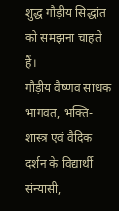शुद्ध गौड़ीय सिद्धांत को समझना चाहते हैं।
गौड़ीय वैष्णव साधक
भागवत, भक्ति-शास्त्र एवं वैदिक दर्शन के विद्यार्थी
संन्यासी,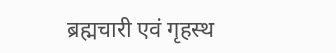ब्रह्मचारी एवं गृहस्थ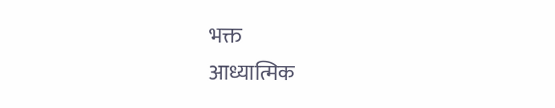भक्त
आध्यात्मिक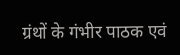ग्रंथों के गंभीर पाठक एवं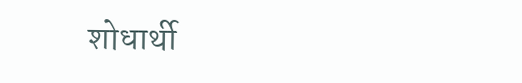शोधार्थी